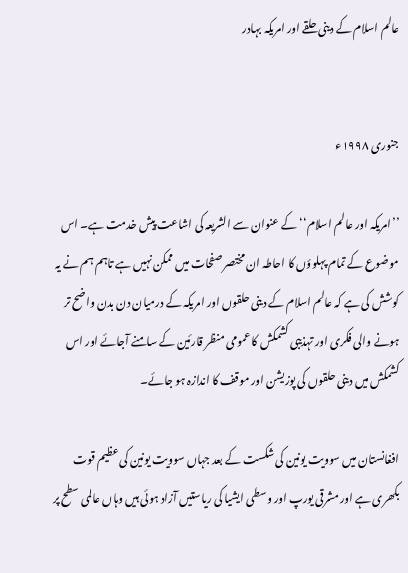عالم اسلام کے دینی حلقے اور امریکہ بہادر


جنوری ۱۹۹۸ء

’’امریکہ اور عالم اسلام‘‘ کے عنوان سے الشریعہ کی اشاعت پیش خدمت ہے۔ اس موضوع کے تمام پہلوؤں کا احاطہ ان مختصر صفحات میں ممکن نہیں ہے تاہم ہم نے یہ کوشش کی ہے کہ عالم اسلام کے دینی حلقوں اور امریکہ کے درمیان دن بدن واضح تر ہونے والی فکری اور تہذیبی کشمکش کا عمومی منظر قارئین کے سامنے آجائے اور اس کشمکش میں دینی حلقوں کی پوزیشن اور موقف کا اندازہ ہو جائے۔

افغانستان میں سوویت یونین کی شکست کے بعد جہاں سوویت یونین کی عظیم قوت بکھری ہے اور مشرقی یورپ اور وسطی ایشیا کی ریاستیں آزاد ہوئی ہیں وہاں عالمی سطح پر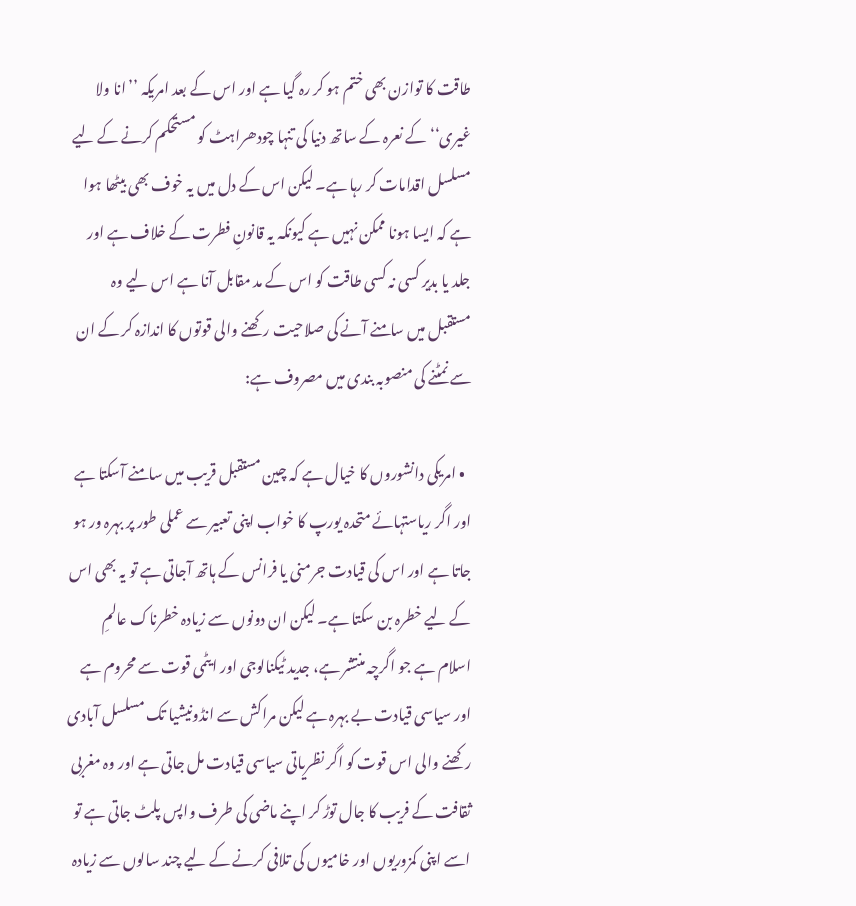طاقت کا توازن بھی ختم ہو کر رہ گیا ہے اور اس کے بعد امریکہ ’’انا ولا غیری‘‘ کے نعرہ کے ساتھ دنیا کی تنہا چودھراہٹ کو مستحکم کرنے کے لیے مسلسل اقدامات کر رہا ہے۔ لیکن اس کے دل میں یہ خوف بھی بیٹھا ہوا ہے کہ ایسا ہونا ممکن نہیں ہے کیونکہ یہ قانونِ فطرت کے خلاف ہے اور جلد یا بدیر کسی نہ کسی طاقت کو اس کے مد مقابل آنا ہے اس لیے وہ مستقبل میں سامنے آنے کی صلاحیت رکھنے والی قوتوں کا اندازہ کر کے ان سے نمٹنے کی منصوبہ بندی میں مصروف ہے:

  • امریکی دانشوروں کا خیال ہے کہ چین مستقبل قریب میں سامنے آسکتا ہے اور اگر ریاستہائے متحدہ یورپ کا خواب اپنی تعبیر سے عملی طور پر بہرہ ور ہو جاتا ہے اور اس کی قیادت جرمنی یا فرانس کے ہاتھ آجاتی ہے تو یہ بھی اس کے لیے خطرہ بن سکتا ہے۔ لیکن ان دونوں سے زیادہ خطرناک عالمِ اسلام ہے جو اگرچہ منتشر ہے، جدید ٹیکنالوجی اور ایٹمی قوت سے محروم ہے اور سیاسی قیادت بے بہرہ ہے لیکن مراکش سے انڈونیشیا تک مسلسل آبادی رکھنے والی اس قوت کو اگر نظریاتی سیاسی قیادت مل جاتی ہے اور وہ مغربی ثقافت کے فریب کا جال توڑ کر اپنے ماضی کی طرف واپس پلٹ جاتی ہے تو اسے اپنی کمزوریوں اور خامیوں کی تلافی کرنے کے لیے چند سالوں سے زیادہ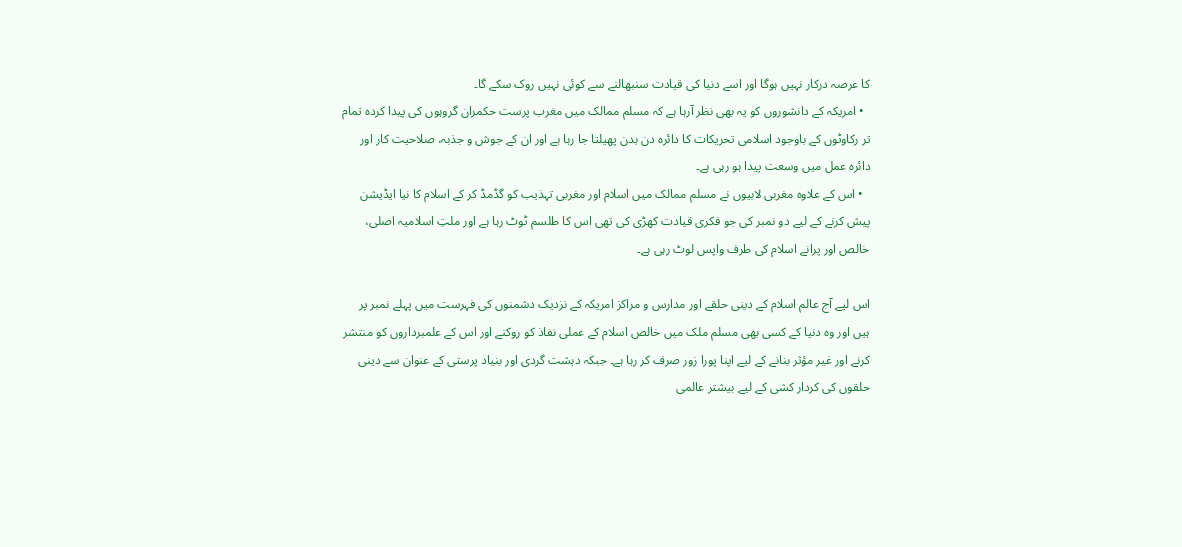کا عرصہ درکار نہیں ہوگا اور اسے دنیا کی قیادت سنبھالنے سے کوئی نہیں روک سکے گا۔
  • امریکہ کے دانشوروں کو یہ بھی نظر آرہا ہے کہ مسلم ممالک میں مغرب پرست حکمران گروہوں کی پیدا کردہ تمام تر رکاوٹوں کے باوجود اسلامی تحریکات کا دائرہ دن بدن پھیلتا جا رہا ہے اور ان کے جوش و جذبہ، صلاحیت کار اور دائرہ عمل میں وسعت پیدا ہو رہی ہے۔
  • اس کے علاوہ مغربی لابیوں نے مسلم ممالک میں اسلام اور مغربی تہذیب کو گڈمڈ کر کے اسلام کا نیا ایڈیشن پیش کرنے کے لیے دو نمبر کی جو فکری قیادت کھڑی کی تھی اس کا طلسم ٹوٹ رہا ہے اور ملتِ اسلامیہ اصلی، خالص اور پرانے اسلام کی طرف واپس لوٹ رہی ہے۔

اس لیے آج عالم اسلام کے دینی حلقے اور مدارس و مراکز امریکہ کے نزدیک دشمنوں کی فہرست میں پہلے نمبر پر ہیں اور وہ دنیا کے کسی بھی مسلم ملک میں خالص اسلام کے عملی نفاذ کو روکنے اور اس کے علمبرداروں کو منتشر کرنے اور غیر مؤثر بنانے کے لیے اپنا پورا زور صرف کر رہا ہے۔ جبکہ دہشت گردی اور بنیاد پرستی کے عنوان سے دینی حلقوں کی کردار کشی کے لیے بیشتر عالمی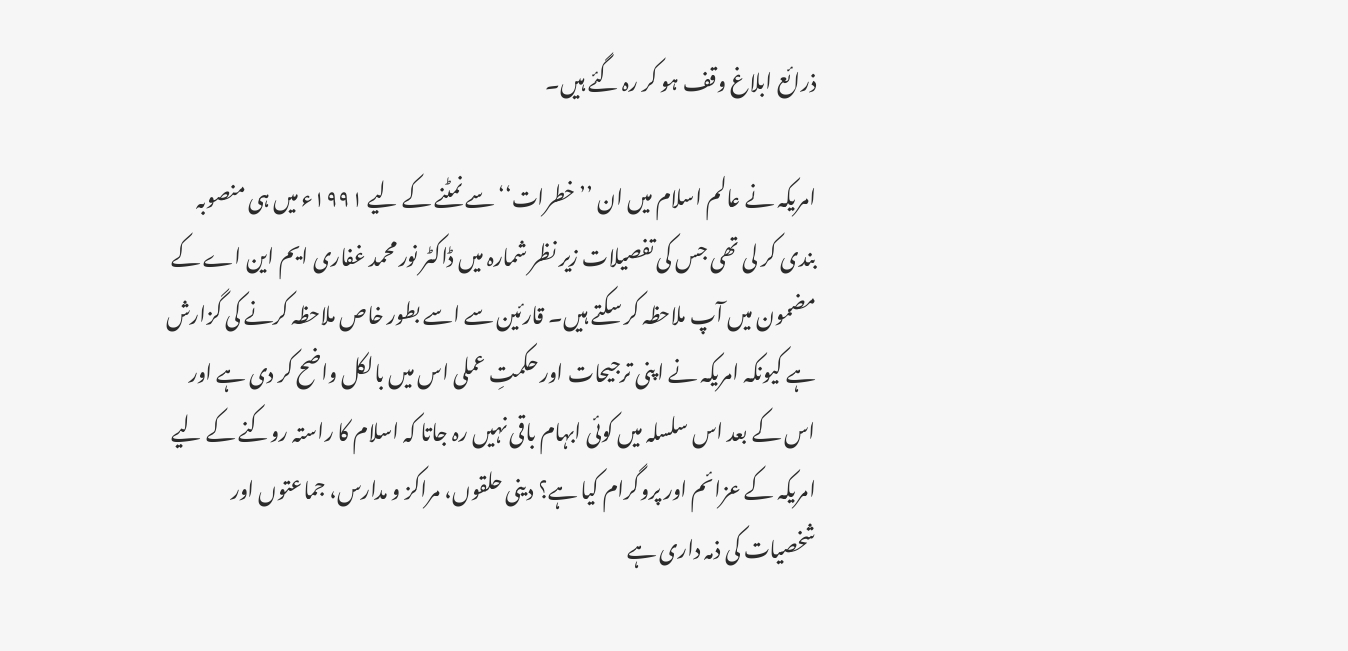ذرائع ابلاغ وقف ہو کر رہ گئے ہیں۔

امریکہ نے عالم اسلام میں ان ’’خطرات‘‘ سے نمٹنے کے لیے ۱۹۹۱ء میں ہی منصوبہ بندی کر لی تھی جس کی تفصیلات زیر نظر شمارہ میں ڈاکٹر نور محمد غفاری ایم این اے کے مضمون میں آپ ملاحظہ کر سکتے ہیں۔ قارئین سے اسے بطور خاص ملاحظہ کرنے کی گزارش ہے کیونکہ امریکہ نے اپنی ترجیحات اور حکمتِ عملی اس میں بالکل واضح کر دی ہے اور اس کے بعد اس سلسلہ میں کوئی ابہام باقی نہیں رہ جاتا کہ اسلام کا راستہ روکنے کے لیے امریکہ کے عزائم اور پروگرام کیا ہے؟ دینی حلقوں، مراکز و مدارس، جماعتوں اور شخصیات کی ذمہ داری ہے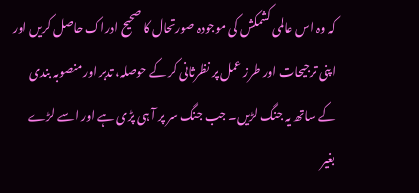کہ وہ اس عالمی کشمکش کی موجودہ صورتحال کا صحیح ادراک حاصل کریں اور اپنی ترجیحات اور طرز عمل پر نظرثانی کر کے حوصلہ، تدبر اور منصوبہ بندی کے ساتھ یہ جنگ لڑیں۔ جب جنگ سر پر آ ہی پڑی ہے اور اسے لڑے بغیر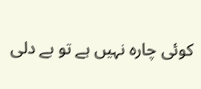کوئی چارہ نہیں ہے تو بے دلی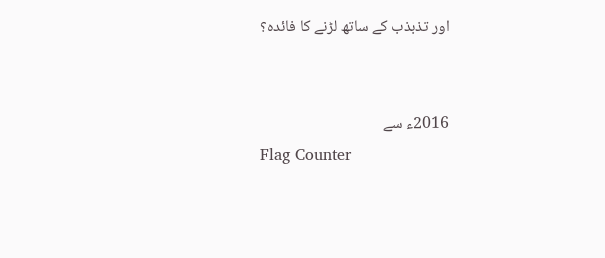اور تذبذب کے ساتھ لڑنے کا فائدہ؟


2016ء سے
Flag Counter